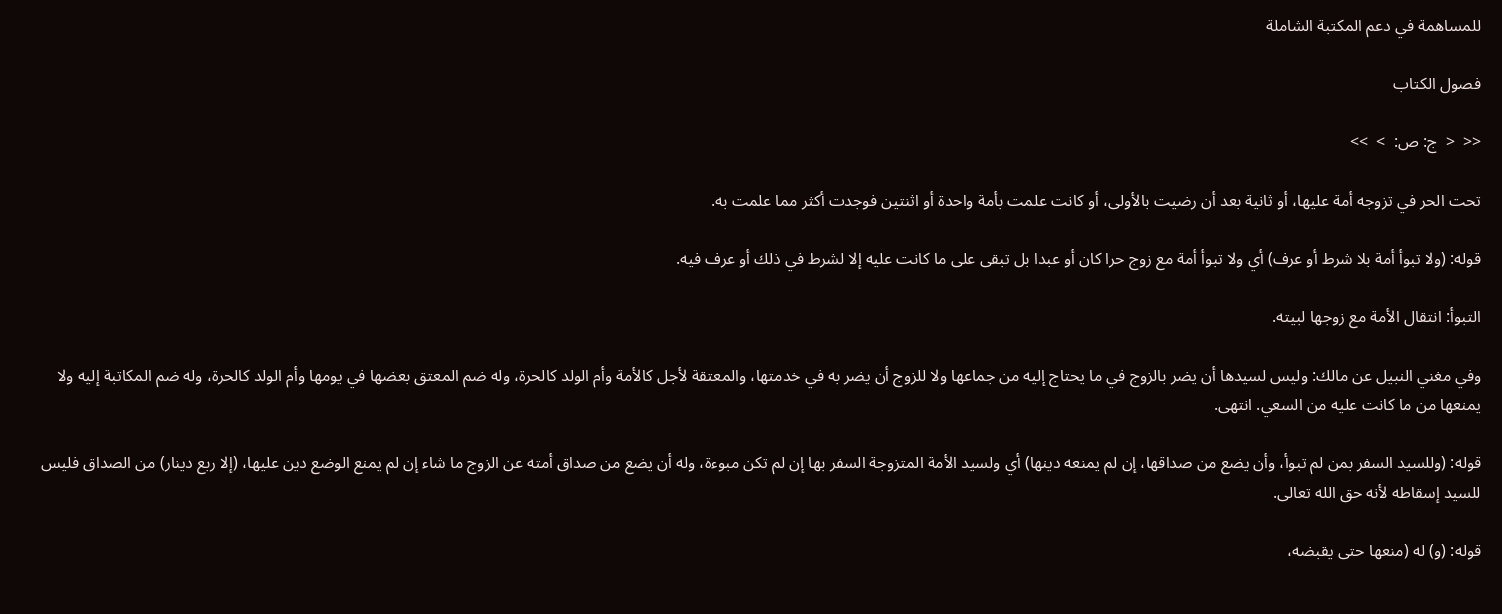للمساهمة في دعم المكتبة الشاملة

فصول الكتاب

<<  <  ج: ص:  >  >>

تحت الحر في تزوجه أمة عليها، أو ثانية بعد أن رضيت بالأولى، أو كانت علمت بأمة واحدة أو اثنتين فوجدت أكثر مما علمت به.

قوله: (ولا تبوأ أمة بلا شرط أو عرف) أي ولا تبوأ أمة مع زوج حرا كان أو عبدا بل تبقى على ما كانت عليه إلا لشرط في ذلك أو عرف فيه.

التبوأ: انتقال الأمة مع زوجها لبيته.

وفي مغني النبيل عن مالك: وليس لسيدها أن يضر بالزوج في ما يحتاج إليه من جماعها ولا للزوج أن يضر به في خدمتها، والمعتقة لأجل كالأمة وأم الولد كالحرة، وله ضم المعتق بعضها في يومها وأم الولد كالحرة، وله ضم المكاتبة إليه ولا يمنعها من ما كانت عليه من السعي. انتهى.

قوله: (وللسيد السفر بمن لم تبوأ، وأن يضع من صداقها، إن لم يمنعه دينها) أي ولسيد الأمة المتزوجة السفر بها إن لم تكن مبوءة، وله أن يضع من صداق أمته عن الزوج ما شاء إن لم يمنع الوضع دين عليها، (إلا ربع دينار) من الصداق فليس للسيد إسقاطه لأنه حق الله تعالى.

قوله: (و) له (منعها حتى يقبضه،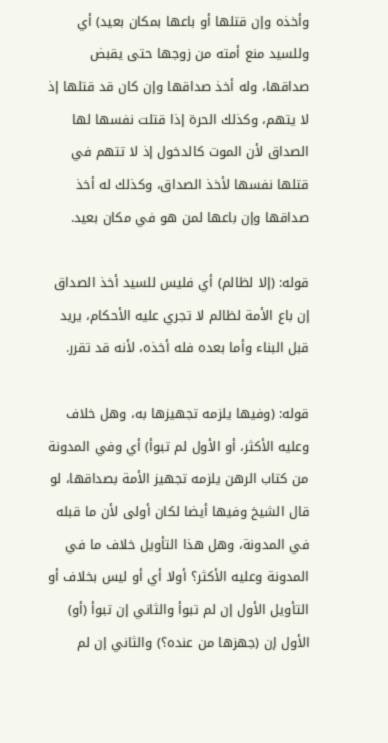وأخذه وإن قتلها أو باعها بمكان بعيد) أي وللسيد منع أمته من زوجها حتى يقبض صداقها، وله أخذ صداقها وإن كان قد قتلها إذ لا يتهم، وكذلك الحرة إذا قتلت نفسها لها الصداق لأن الموت كالدخول إذ لا تتهم في قتلها نفسها لأخذ الصداق، وكذلك له أخذ صداقها وإن باعها لمن هو في مكان بعيد.

قوله: (إلا لظالم) أي فليس للسيد أخذ الصداق إن باع الأمة لظالم لا تجري عليه الأحكام، يريد قبل البناء وأما بعده فله أخذه، لأنه قد تقرر.

قوله: (وفيها يلزمه تجهيزها به، وهل خلاف وعليه الأكثر، أو الأول لم تبوأ) أي وفي المدونة من كتاب الرهن يلزمه تجهيز الأمة بصداقها، لو قال الشيخ وفيها أيضا لكان أولى لأن ما قبله في المدونة، وهل هذا التأويل خلاف ما في المدونة وعليه الأكثر؟ أولا أي أو ليس بخلاف أو التأويل الأول إن لم تبوأ والثاني إن تبوأ (أو) الأول إن (جهزها من عنده؟) والثاني إن لم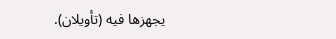يجهزها فيه (تأويلان).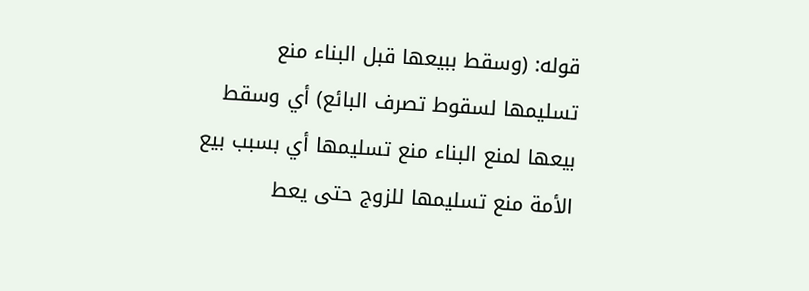قوله: (وسقط ببيعها قبل البناء منع تسليمها لسقوط تصرف البائع) أي وسقط بيعها لمنع البناء منع تسليمها أي بسبب بيع الأمة منع تسليمها للزوج حتى يعط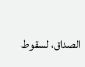الصداق، لسقوط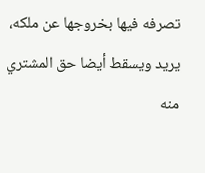تصرفه فيها بخروجها عن ملكه، يريد ويسقط أيضا حق المشتري منه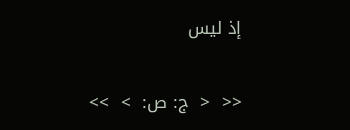إذ ليس

<<  <  ج: ص:  >  >>